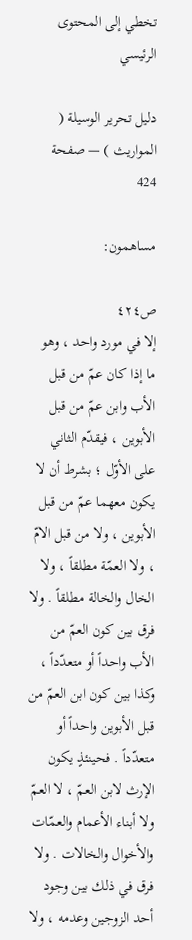تخطي إلى المحتوى الرئيسي

دليل تحرير الوسيلة ( المواريث ) — صفحة 424

مساهمون:

ص٤٢٤
إلا في مورد واحد ، وهو ما إذا كان عمّ من قبل الأب وابن عمّ من قبل الأبوين ، فيقدّم الثاني على الأوّل ؛ بشرط أن لا يكون معهما عمّ من قبل الأبوين ، ولا من قبل الامّ ، ولا العمّة مطلقاً ، ولا الخال والخالة مطلقاً . ولا فرق بين كون العمّ من الأب واحداً أو متعدّداً ، وكذا بين كون ابن العمّ من قبل الأبوين واحداً أو متعدّداً . فحينئذٍ يكون الإرث لابن العمّ ، لا العمّ ولا أبناء الأعمام والعمّات والأخوال والخالات . ولا فرق في ذلك بين وجود أحد الزوجين وعدمه ، ولا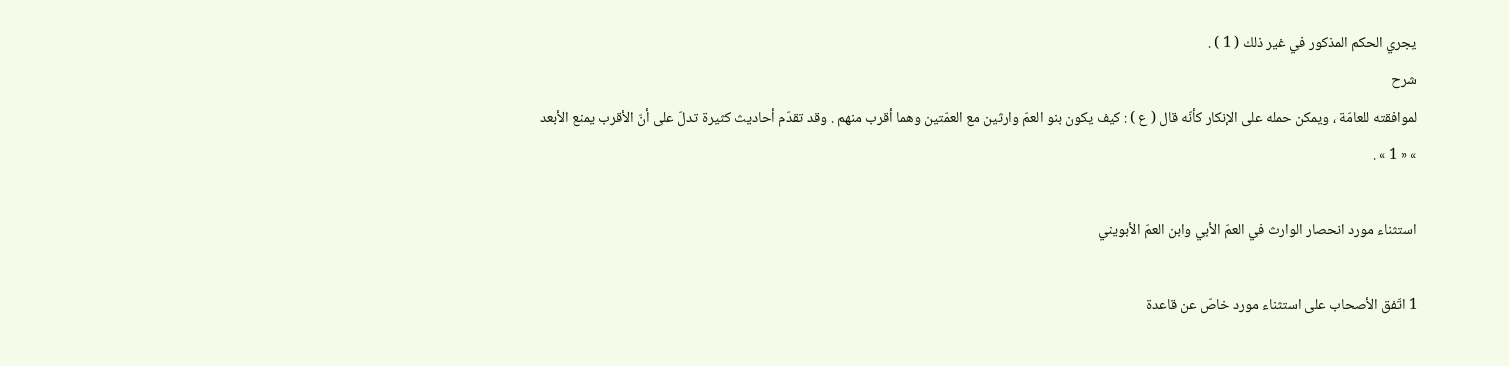يجري الحكم المذكور في غير ذلك ( 1 ) .
شرح
لموافقته للعامّة ، ويمكن حمله على الإنكار كأنّه قال ( ع ) : كيف يكون بنو العمّ وارثين مع العمّتين وهما أقرب منهم . وقد تقدّم أحاديث كثيرة تدلّ على أنّ الأقرب يمنع الأبعد » « 1 » .

استثناء مورد انحصار الوارث في العمّ الأبي وابن العمّ الأبويني

1 اتّفق الأصحاب على استثناء مورد خاصّ عن قاعدة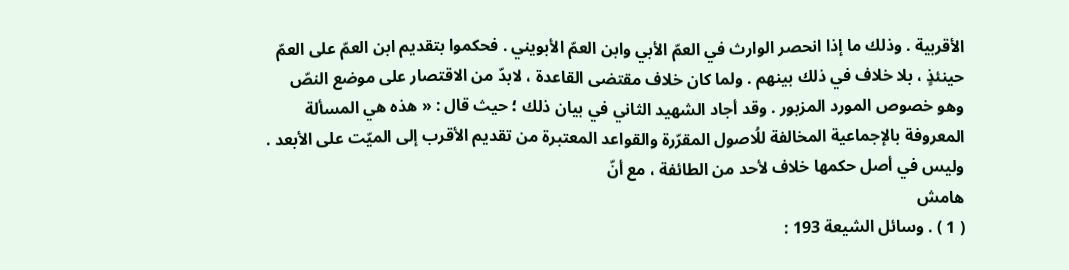الأقربية . وذلك ما إذا انحصر الوارث في العمّ الأبي وابن العمّ الأبويني . فحكموا بتقديم ابن العمّ على العمّ حينئذٍ ، بلا خلاف في ذلك بينهم . ولما كان خلاف مقتضى القاعدة ، لابدّ من الاقتصار على موضع النصّ وهو خصوص المورد المزبور . وقد أجاد الشهيد الثاني في بيان ذلك ؛ حيث قال : « هذه هي المسألة المعروفة بالإجماعية المخالفة للُاصول المقرّرة والقواعد المعتبرة من تقديم الأقرب إلى الميّت على الأبعد . وليس في أصل حكمها خلاف لأحد من الطائفة ، مع أنّ
هامش
( 1 ) . وسائل الشيعة 193 :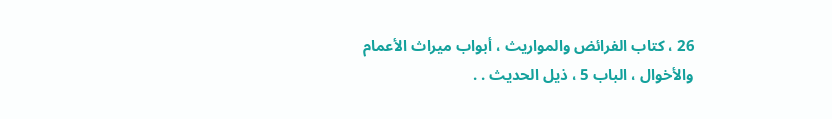26 ، كتاب الفرائض والمواريث ، أبواب ميراث الأعمام والأخوال ، الباب 5 ، ذيل الحديث . .